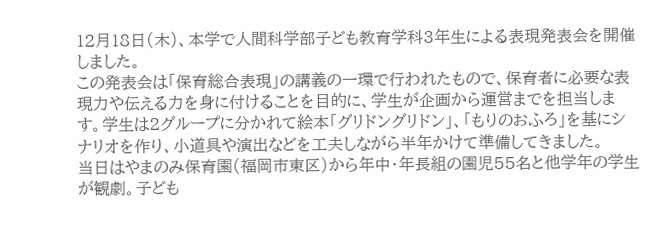12月18日(木)、本学で人間科学部子ども教育学科3年生による表現発表会を開催しました。
この発表会は「保育総合表現」の講義の一環で行われたもので、保育者に必要な表現力や伝える力を身に付けることを目的に、学生が企画から運営までを担当します。学生は2グループに分かれて絵本「グリドングリドン」、「もりのおふろ」を基にシナリオを作り、小道具や演出などを工夫しながら半年かけて準備してきました。
当日はやまのみ保育園(福岡市東区)から年中・年長組の園児55名と他学年の学生が観劇。子ども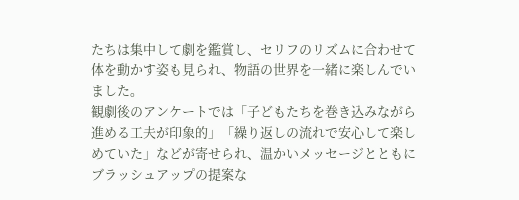たちは集中して劇を鑑賞し、セリフのリズムに合わせて体を動かす姿も見られ、物語の世界を一緒に楽しんでいました。
観劇後のアンケートでは「子どもたちを巻き込みながら進める工夫が印象的」「繰り返しの流れで安心して楽しめていた」などが寄せられ、温かいメッセージとともにブラッシュアップの提案な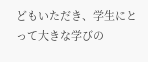どもいただき、学生にとって大きな学びの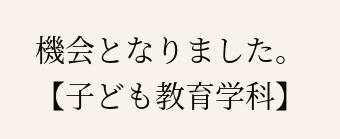機会となりました。
【子ども教育学科】